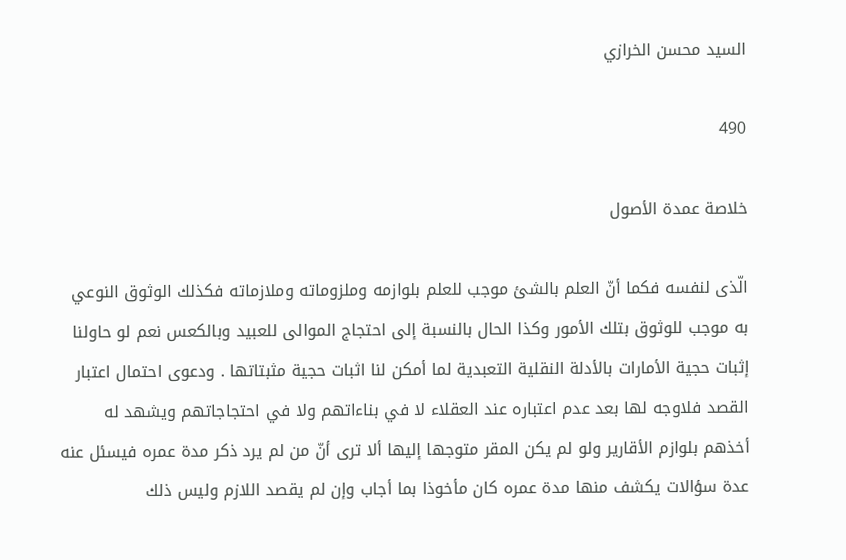السيد محسن الخرازي

490

خلاصة عمدة الأصول

الّذى لنفسه فكما أنّ العلم بالشئ موجب للعلم بلوازمه وملزوماته وملازماته فكذلك الوثوق النوعي به موجب للوثوق بتلك الأمور وكذا الحال بالنسبة إلى احتجاج الموالى للعبيد وبالكعس نعم لو حاولنا إثبات حجية الأمارات بالأدلة النقلية التعبدية لما أمكن لنا اثبات حجية مثبتاتها . ودعوى احتمال اعتبار القصد فلاوجه لها بعد عدم اعتباره عند العقلاء لا في بناءاتهم ولا في احتجاجاتهم ويشهد له أخذهم بلوازم الأقارير ولو لم يكن المقر متوجها إليها ألا ترى أنّ من لم يرد ذكر مدة عمره فيسئل عنه عدة سؤالات يكشف منها مدة عمره كان مأخوذا بما أجاب وإن لم يقصد اللازم وليس ذلك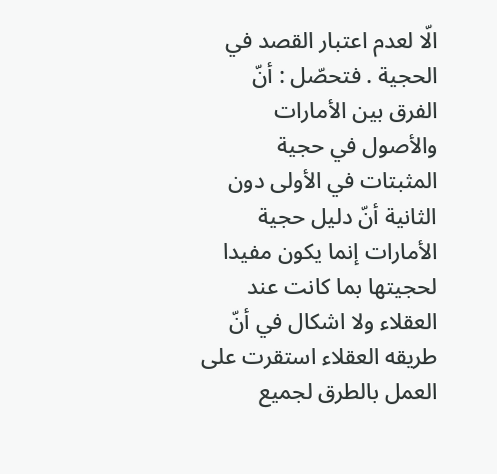الّا لعدم اعتبار القصد في الحجية . فتحصّل : أنّ الفرق بين الأمارات والأصول في حجية المثبتات في الأولى دون الثانية أنّ دليل حجية الأمارات إنما يكون مفيدا لحجيتها بما كانت عند العقلاء ولا اشكال في أنّ طريقه العقلاء استقرت على العمل بالطرق لجميع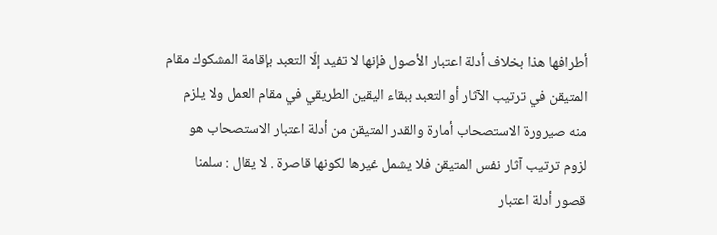أطرافها هذا بخلاف أدلة اعتبار الأصول فإنها لا تفيد إلّا التعبد بإقامة المشكوك مقام المتيقن في ترتيب الآثار أو التعبد ببقاء اليقين الطريقي في مقام العمل ولا يلزم منه صيرورة الاستصحاب أمارة والقدر المتيقن من أدلة اعتبار الاستصحاب هو لزوم ترتيب آثار نفس المتيقن فلا يشمل غيرها لكونها قاصرة . لا يقال : سلمنا قصور أدلة اعتبار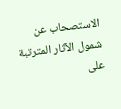الاستصحاب عن شمول الآثار المترتبة على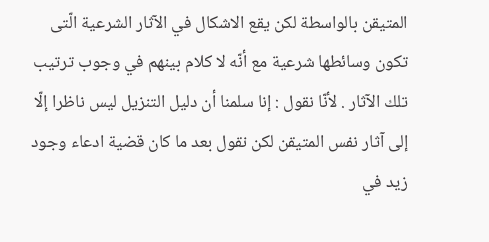المتيقن بالواسطة لكن يقع الاشكال في الآثار الشرعية الّتى تكون وسائطها شرعية مع أنّه لا كلام بينهم في وجوب ترتيب تلك الآثار . لأنّا نقول : إنا سلمنا أن دليل التنزيل ليس ناظرا إلّا إلى آثار نفس المتيقن لكن نقول بعد ما كان قضية ادعاء وجود زيد في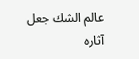عالم الشك جعل آثاره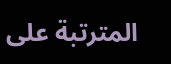المترتبة على